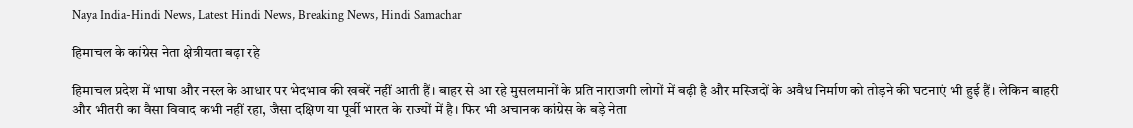Naya India-Hindi News, Latest Hindi News, Breaking News, Hindi Samachar

हिमाचल के कांग्रेस नेता क्षेत्रीयता बढ़ा रहे

हिमाचल प्रदेश में भाषा और नस्ल के आधार पर भेदभाव की खबरें नहीं आती हैं। बाहर से आ रहे मुसलमानों के प्रति नाराजगी लोगों में बढ़ी है और मस्जिदों के अवैध निर्माण को तोड़ने की घटनाएं भी हुई हैं। लेकिन बाहरी और भीतरी का वैसा विवाद कभी नहीं रहा, जैसा दक्षिण या पूर्वी भारत के राज्यों में है। फिर भी अचानक कांग्रेस के बड़े नेता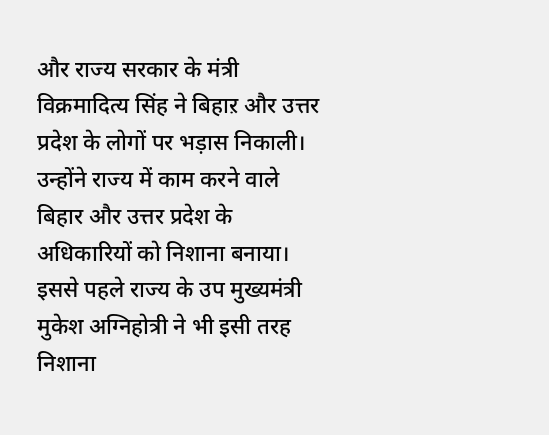और राज्य सरकार के मंत्री विक्रमादित्य सिंह ने बिहाऱ और उत्तर प्रदेश के लोगों पर भड़ास निकाली। उन्होंने राज्य में काम करने वाले बिहार और उत्तर प्रदेश के अधिकारियों को निशाना बनाया। इससे पहले राज्य के उप मुख्यमंत्री मुकेश अग्निहोत्री ने भी इसी तरह निशाना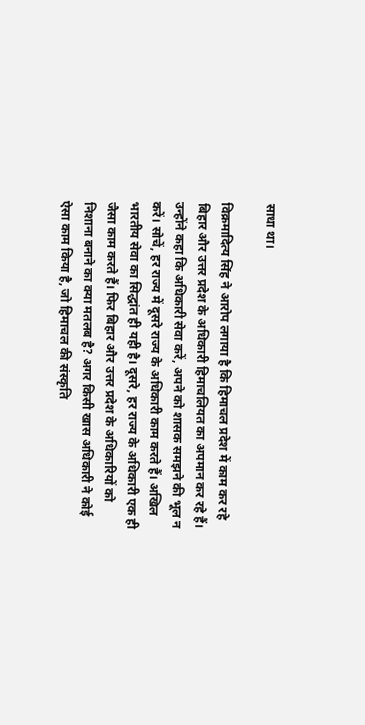साधा था।

विक्रमादित्य सिंह ने आरोप लगाया है कि हिमाचल प्रदेश में काम कर रहे बिहार और उत्तर प्रदेश के अधिकारी हिमाचलियत का अपमान कर रहे हैं। उन्होंने कहा कि अधिकारी सेवा करें, अपने को शासक समझने की भूल न करें। सोचें, हर राज्य में दूसरे राज्य के अधिकारी काम करते हैं। अखिल भारतीय सेवा का सिद्धांत ही यही है। दूसरे, हर राज्य के अधिकारी एक ही जैसा काम करते हैं। फिर बिहार और उत्तर प्रदेश के अधिकारियों को निशाना बनाने का क्या मतलब है? अगर किसी खास अधिकारी ने कोई ऐसा काम किया है, जो हिमाचल की संस्कृति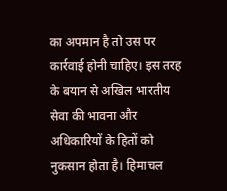का अपमान है तो उस पर कार्रवाई होनी चाहिए। इस तरह के बयान से अखिल भारतीय सेवा की भावना और अधिकारियों के हितों को नुकसान होता है। हिमाचल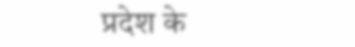प्रदेश के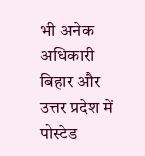भी अनेक अधिकारी बिहार और उत्तर प्रदेश में पोस्टेड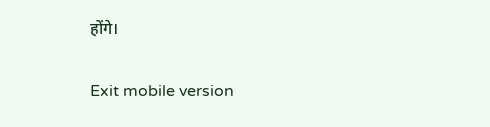होंगे।

Exit mobile version